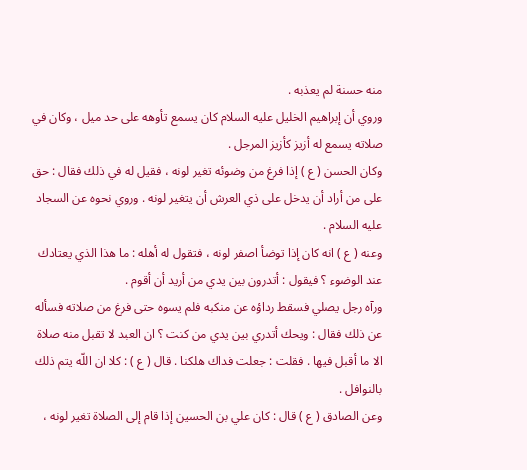منه حسنة لم يعذبه .
وروي أن إبراهيم الخليل عليه السلام كان يسمع تأوهه على حد ميل ، وكان في صلاته يسمع له أزيز كأزيز المرجل .
وكان الحسن ( ع ) إذا فرغ من وضوئه تغير لونه ، فقيل له في ذلك فقال : حق على من أراد أن يدخل على ذي العرش أن يتغير لونه . وروي نحوه عن السجاد عليه السلام .
وعنه ( ع ) انه كان إذا توضأ اصفر لونه ، فتقول له أهله : ما هذا الذي يعتادك عند الوضوء ؟ فيقول : أتدرون بين يدي من أريد أن أقوم .
ورآه رجل يصلي فسقط رداؤه عن منكبه فلم يسوه حتى فرغ من صلاته فسأله عن ذلك فقال : ويحك أتدري بين يدي من كنت ؟ ان العبد لا تقبل منه صلاة الا ما أقبل فيها . فقلت : جعلت فداك هلكنا . قال ( ع ) : كلا ان اللّه يتم ذلك بالنوافل .
وعن الصادق ( ع ) قال : كان علي بن الحسين إذا قام إلى الصلاة تغير لونه ،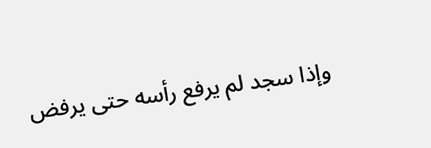وإذا سجد لم يرفع رأسه حتى يرفض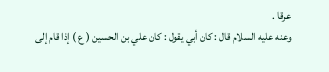عرقا .
وعنه عليه السلام قال : كان أبي يقول : كان علي بن الحسين ( ع ) إذا قام إلى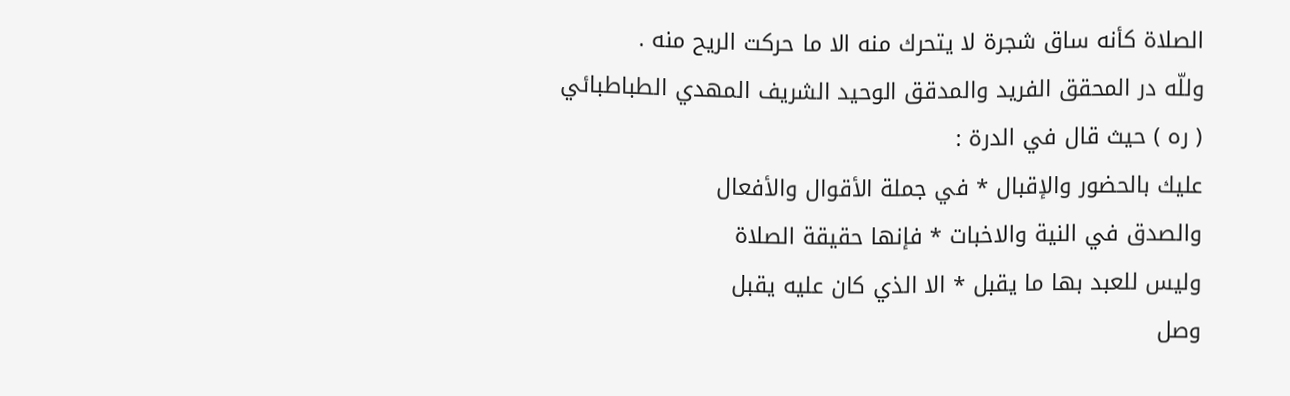الصلاة كأنه ساق شجرة لا يتحرك منه الا ما حركت الريح منه .
وللّه در المحقق الفريد والمدقق الوحيد الشريف المهدي الطباطبائي ( ره ) حيث قال في الدرة :
عليك بالحضور والإقبال * في جملة الأقوال والأفعال
والصدق في النية والاخبات * فإنها حقيقة الصلاة
وليس للعبد بها ما يقبل * الا الذي كان عليه يقبل
وصل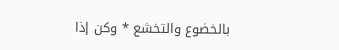بالخضوع والتخشع * وكن إذا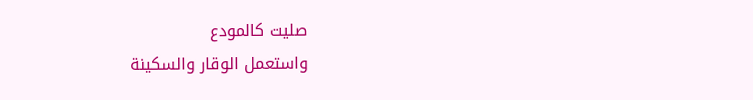صليت كالمودع
واستعمل الوقار والسكينة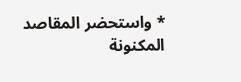* واستحضر المقاصد المكنونة